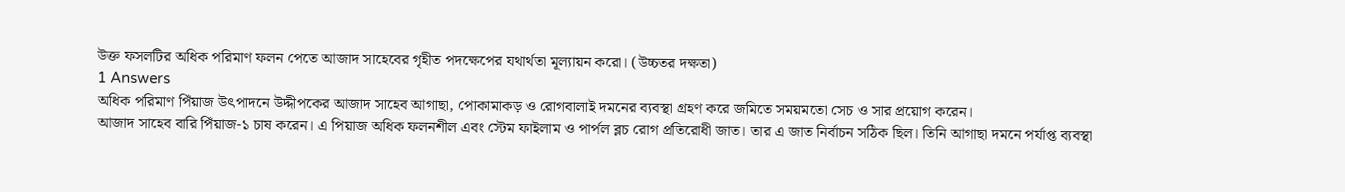উক্ত ফসলটির অধিক পরিমাণ ফলন পেতে আজাদ সাহেবের গৃহীত পদক্ষেপের যথার্থতা মূল্যায়ন করো। (উচ্চতর দক্ষতা)
1 Answers
অধিক পরিমাণ পিঁয়াজ উৎপাদনে উদ্দীপকের আজাদ সাহেব আগাছা, পোকামাকড় ও রোগবালাই দমনের ব্যবস্থা গ্রহণ করে জমিতে সময়মতো সেচ ও সার প্রয়োগ করেন।
আজাদ সাহেব বারি পিঁয়াজ-১ চাষ করেন। এ পিয়াজ অধিক ফলনশীল এবং স্টেম ফাইলাম ও পার্পল ব্লচ রোগ প্রতিরোধী জাত। তার এ জাত নির্বাচন সঠিক ছিল। তিনি আগাছা দমনে পর্যাপ্ত ব্যবস্থা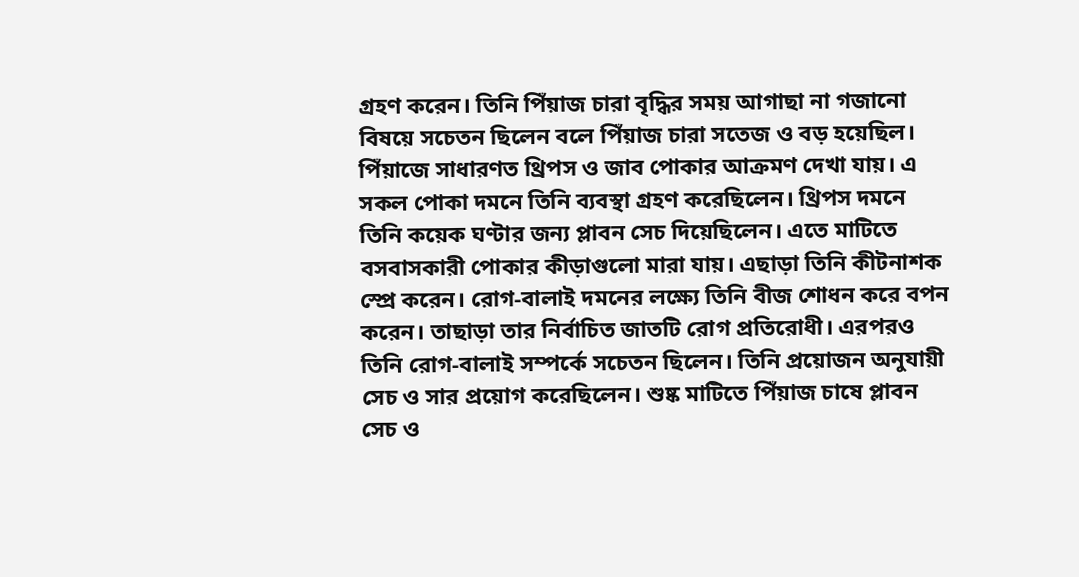গ্রহণ করেন। তিনি পিঁয়াজ চারা বৃদ্ধির সময় আগাছা না গজানো বিষয়ে সচেতন ছিলেন বলে পিঁয়াজ চারা সতেজ ও বড় হয়েছিল। পিঁয়াজে সাধারণত থ্রিপস ও জাব পোকার আক্রমণ দেখা যায়। এ সকল পোকা দমনে তিনি ব্যবস্থা গ্রহণ করেছিলেন। থ্রিপস দমনে তিনি কয়েক ঘণ্টার জন্য প্লাবন সেচ দিয়েছিলেন। এতে মাটিতে বসবাসকারী পোকার কীড়াগুলো মারা যায়। এছাড়া তিনি কীটনাশক স্প্রে করেন। রোগ-বালাই দমনের লক্ষ্যে তিনি বীজ শোধন করে বপন করেন। তাছাড়া তার নির্বাচিত জাতটি রোগ প্রতিরোধী। এরপরও তিনি রোগ-বালাই সম্পর্কে সচেতন ছিলেন। তিনি প্রয়োজন অনুযায়ী সেচ ও সার প্রয়োগ করেছিলেন। শুষ্ক মাটিতে পিঁয়াজ চাষে প্লাবন সেচ ও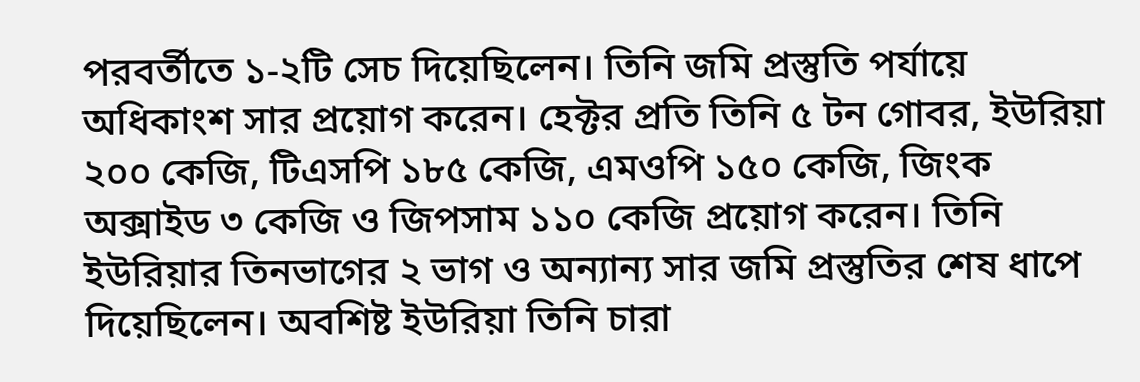পরবর্তীতে ১-২টি সেচ দিয়েছিলেন। তিনি জমি প্রস্তুতি পর্যায়ে অধিকাংশ সার প্রয়োগ করেন। হেক্টর প্রতি তিনি ৫ টন গোবর, ইউরিয়া ২০০ কেজি, টিএসপি ১৮৫ কেজি, এমওপি ১৫০ কেজি, জিংক অক্সাইড ৩ কেজি ও জিপসাম ১১০ কেজি প্রয়োগ করেন। তিনি ইউরিয়ার তিনভাগের ২ ভাগ ও অন্যান্য সার জমি প্রস্তুতির শেষ ধাপে দিয়েছিলেন। অবশিষ্ট ইউরিয়া তিনি চারা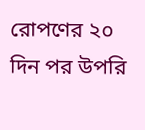রোপণের ২০ দিন পর উপরি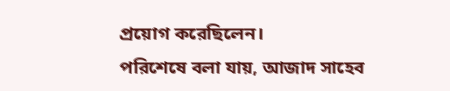প্রয়োগ করেছিলেন।
পরিশেষে বলা যায়, আজাদ সাহেব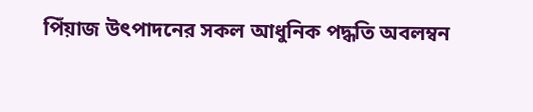পিঁয়াজ উৎপাদনের সকল আধুনিক পদ্ধতি অবলম্বন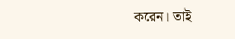করেন। তাই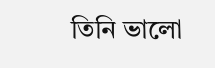তিনি ভালো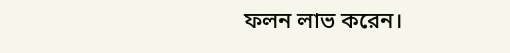ফলন লাভ করেন।